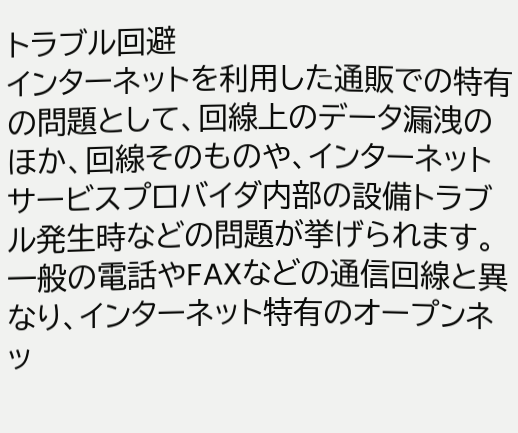トラブル回避
インターネットを利用した通販での特有の問題として、回線上のデータ漏洩のほか、回線そのものや、インターネットサービスプロバイダ内部の設備トラブル発生時などの問題が挙げられます。
一般の電話やFAXなどの通信回線と異なり、インターネット特有のオープンネッ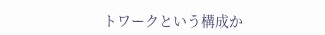トワークという構成か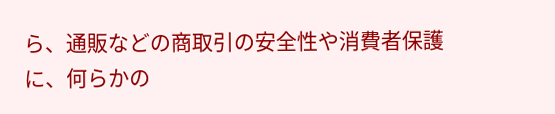ら、通販などの商取引の安全性や消費者保護に、何らかの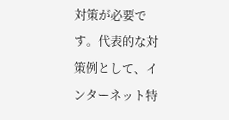対策が必要です。代表的な対策例として、インターネット特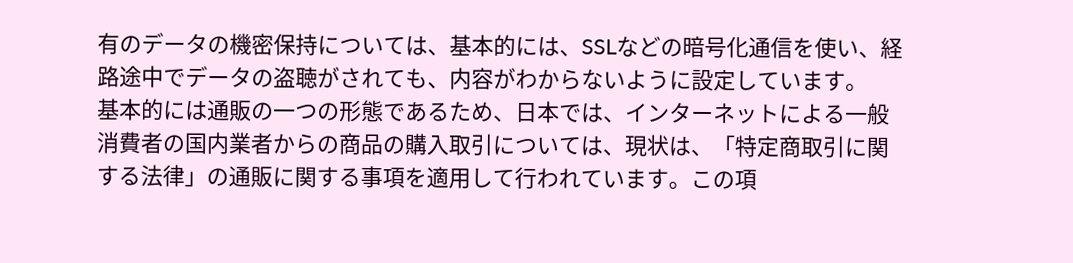有のデータの機密保持については、基本的には、SSLなどの暗号化通信を使い、経路途中でデータの盗聴がされても、内容がわからないように設定しています。
基本的には通販の一つの形態であるため、日本では、インターネットによる一般消費者の国内業者からの商品の購入取引については、現状は、「特定商取引に関する法律」の通販に関する事項を適用して行われています。この項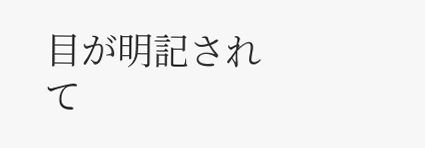目が明記されて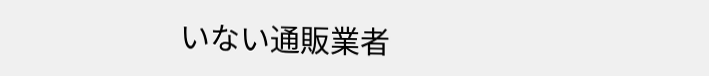いない通販業者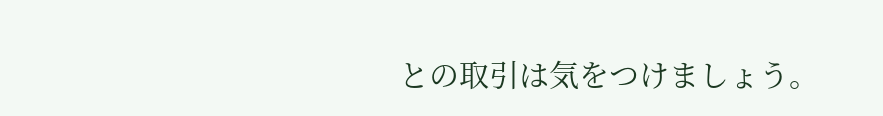との取引は気をつけましょう。